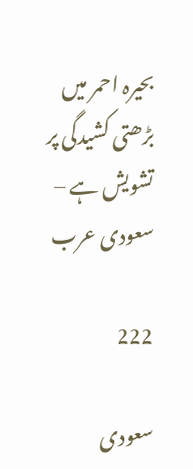بحیرہ احمر میں بڑھتی کشیدگی پر تشویش ہے – سعودی عرب

222

سعودی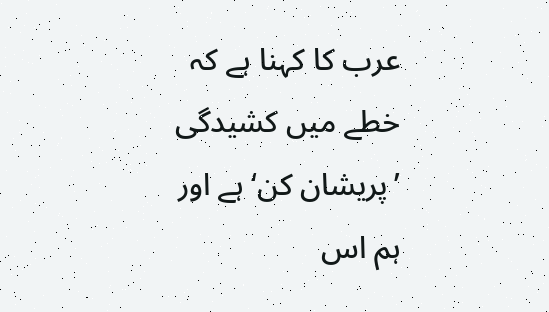عرب کا کہنا ہے کہ خطے میں کشیدگی ’پریشان کن‘ ہے اور ہم اس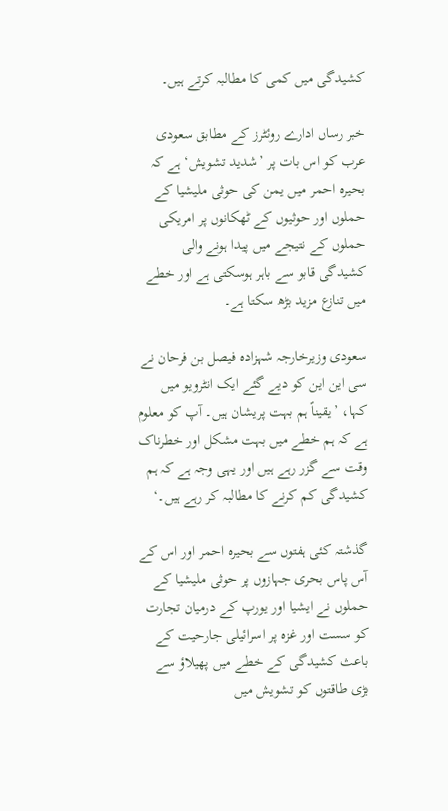کشیدگی میں کمی کا مطالبہ کرتے ہیں۔

خبر رساں ادارے روئٹرز کے مطابق سعودی عرب کو اس بات پر ’شدید تشویش‘ ہے کہ بحیرہ احمر میں یمن کی حوثی ملیشیا کے حملوں اور حوثیوں کے ٹھکانوں پر امریکی حملوں کے نتیجے میں پیدا ہونے والی کشیدگی قابو سے باہر ہوسکتی ہے اور خطے میں تنازع مزید بڑھ سکتا ہے۔

سعودی وزیرخارجہ شہزادہ فیصل بن فرحان نے سی این این کو دیے گئے ایک انٹرویو میں کہا، ’یقیناً ہم بہت پریشان ہیں۔ آپ کو معلوم ہے کہ ہم خطے میں بہت مشکل اور خطرناک وقت سے گزر رہے ہیں اور یہی وجہ ہے کہ ہم کشیدگی کم کرنے کا مطالبہ کر رہے ہیں۔‘

گذشتہ کئی ہفتوں سے بحیرہ احمر اور اس کے آس پاس بحری جہازوں پر حوثی ملیشیا کے حملوں نے ایشیا اور یورپ کے درمیان تجارت کو سست اور غزہ پر اسرائیلی جارحیت کے باعث کشیدگی کے خطے میں پھیلاؤ سے بڑی طاقتوں کو تشویش میں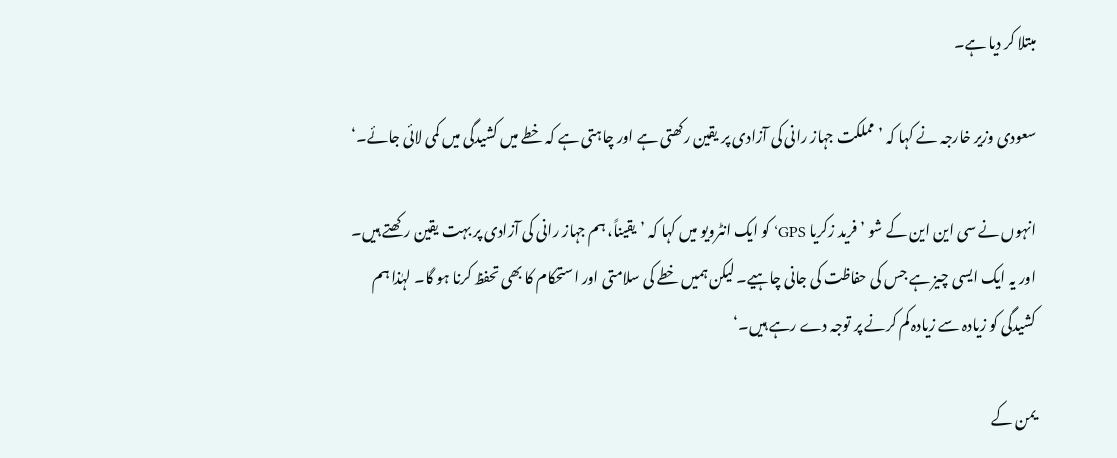مبتلا کر دیا ہے۔

سعودی وزیر خارجہ نے کہا کہ ’مملکت جہاز رانی کی آزادی پر یقین رکھتی ہے اور چاہتی ہے کہ خطے میں کشیدگی میں کمی لائی جائے۔‘

انہوں نے سی این این کے شو ’فرید زکریا GPS‘ کو ایک انٹرویو میں کہا کہ ’یقیناً، ہم جہاز رانی کی آزادی پر بہت یقین رکھتے ہیں۔ اور یہ ایک ایسی چیز ہے جس کی حفاظت کی جانی چاہیے۔ لیکن ہمیں خطے کی سلامتی اور استحکام کا بھی تحفظ کرنا ہو گا۔ لہٰذا ہم کشیدگی کو زیادہ سے زیادہ کم کرنے پر توجہ دے رہے ہیں۔‘

یمن کے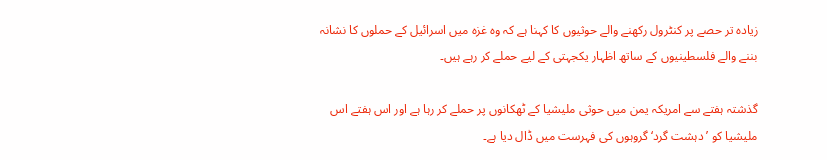زیادہ تر حصے پر کنٹرول رکھنے والے حوثیوں کا کہنا ہے کہ وہ غزہ میں اسرائیل کے حملوں کا نشانہ بننے والے فلسطینیوں کے ساتھ اظہار یکجہتی کے لیے حملے کر رہے ہیں۔

گذشتہ ہفتے سے امریکہ یمن میں حوثی ملیشیا کے ٹھکانوں پر حملے کر رہا ہے اور اس ہفتے اس ملیشیا کو ’دہشت گرد‘ گروہوں کی فہرست میں ڈال دیا ہے۔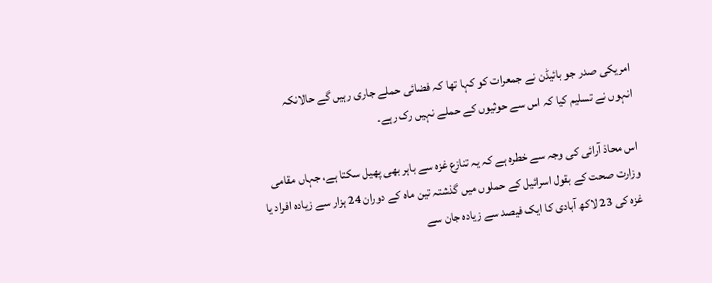امریکی صدر جو بائیڈن نے جمعرات کو کہا تھا کہ فضائی حملے جاری رہیں گے حالانکہ انہوں نے تسلیم کیا کہ اس سے حوثیوں کے حملے نہیں رک رہے۔

اس محاذ آرائی کی وجہ سے خطرہ ہے کہ یہ تنازع غزہ سے باہر بھی پھیل سکتا ہے، جہاں مقامی وزارت صحت کے بقول اسرائیل کے حملوں میں گذشتہ تین ماہ کے دوران 24 ہزار سے زیادہ افراد یا غزہ کی 23 لاکھ آبادی کا ایک فیصد سے زیادہ جان سے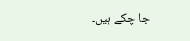جا چکے ہیں۔